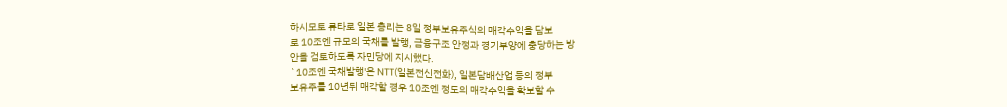하시모토 류타로 일본 총리는 8일 정부보유주식의 매각수익을 담보
로 10조엔 규모의 국채를 발행, 금융구조 안정과 경기부양에 충당하는 방
안을 검토하도록 자민당에 지시했다.
`10조엔 국채발행'은 NTT(일본전신전화), 일본담배산업 등의 정부
보유주를 10년뒤 매각할 경우 10조엔 정도의 매각수익을 확보할 수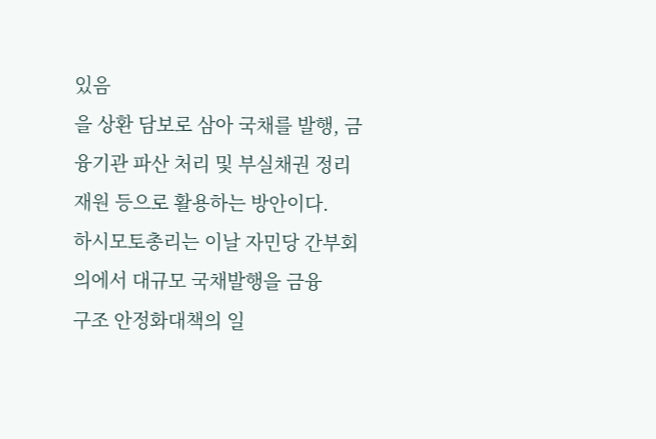있음
을 상환 담보로 삼아 국채를 발행, 금융기관 파산 처리 및 부실채권 정리
재원 등으로 활용하는 방안이다.
하시모토총리는 이날 자민당 간부회의에서 대규모 국채발행을 금융
구조 안정화대책의 일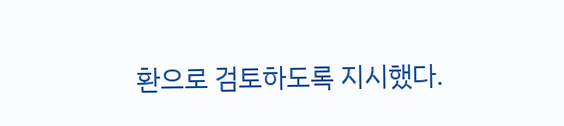환으로 검토하도록 지시했다.